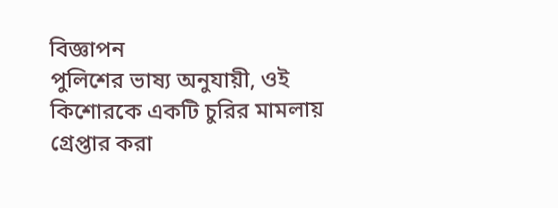বিজ্ঞাপন
পুলিশের ভাষ্য অনুযায়ী, ওই কিশোরকে একটি চুরির মামলায় গ্রেপ্তার করা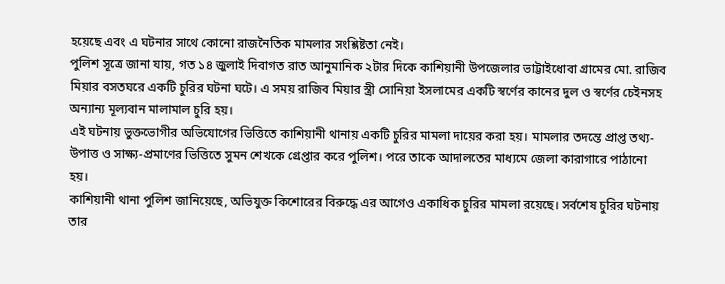হয়েছে এবং এ ঘটনার সাথে কোনো রাজনৈতিক মামলার সংশ্লিষ্টতা নেই।
পুলিশ সূত্রে জানা যায়, গত ১৪ জুলাই দিবাগত রাত আনুমানিক ২টার দিকে কাশিয়ানী উপজেলার ভাট্টাইধোবা গ্রামের মো. রাজিব মিয়ার বসতঘরে একটি চুরির ঘটনা ঘটে। এ সময় রাজিব মিয়ার স্ত্রী সোনিয়া ইসলামের একটি স্বর্ণের কানের দুল ও স্বর্ণের চেইনসহ অন্যান্য মূল্যবান মালামাল চুরি হয়।
এই ঘটনায় ভুক্তভোগীর অভিযোগের ভিত্তিতে কাশিয়ানী থানায় একটি চুরির মামলা দায়ের করা হয়। মামলার তদন্তে প্রাপ্ত তথ্য-উপাত্ত ও সাক্ষ্য-প্রমাণের ভিত্তিতে সুমন শেখকে গ্রেপ্তার করে পুলিশ। পরে তাকে আদালতের মাধ্যমে জেলা কারাগারে পাঠানো হয়।
কাশিয়ানী থানা পুলিশ জানিয়েছে, অভিযুক্ত কিশোরের বিরুদ্ধে এর আগেও একাধিক চুরির মামলা রয়েছে। সর্বশেষ চুরির ঘটনায় তার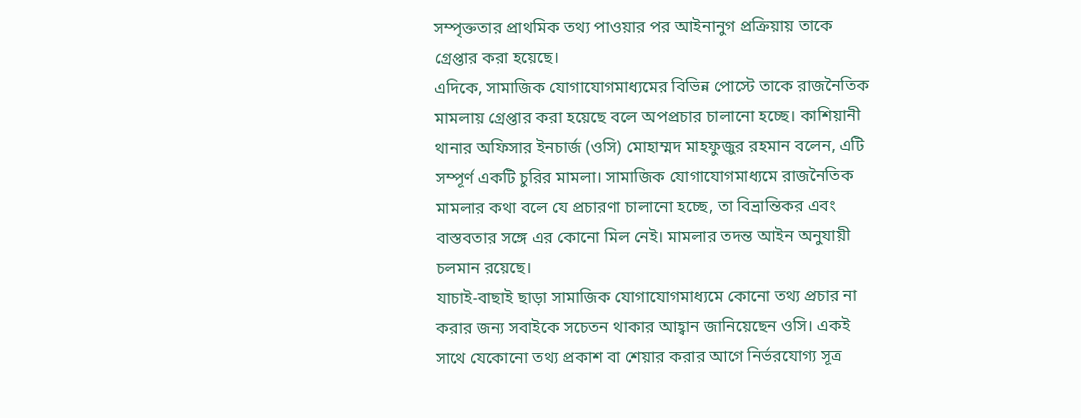সম্পৃক্ততার প্রাথমিক তথ্য পাওয়ার পর আইনানুগ প্রক্রিয়ায় তাকে গ্রেপ্তার করা হয়েছে।
এদিকে, সামাজিক যোগাযোগমাধ্যমের বিভিন্ন পোস্টে তাকে রাজনৈতিক মামলায় গ্রেপ্তার করা হয়েছে বলে অপপ্রচার চালানো হচ্ছে। কাশিয়ানী থানার অফিসার ইনচার্জ (ওসি) মোহাম্মদ মাহফুজুর রহমান বলেন, এটি সম্পূর্ণ একটি চুরির মামলা। সামাজিক যোগাযোগমাধ্যমে রাজনৈতিক মামলার কথা বলে যে প্রচারণা চালানো হচ্ছে, তা বিভ্রান্তিকর এবং বাস্তবতার সঙ্গে এর কোনো মিল নেই। মামলার তদন্ত আইন অনুযায়ী চলমান রয়েছে।
যাচাই-বাছাই ছাড়া সামাজিক যোগাযোগমাধ্যমে কোনো তথ্য প্রচার না করার জন্য সবাইকে সচেতন থাকার আহ্বান জানিয়েছেন ওসি। একই সাথে যেকোনো তথ্য প্রকাশ বা শেয়ার করার আগে নির্ভরযোগ্য সূত্র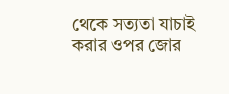থেকে সত্যতা যাচাই করার ওপর জোর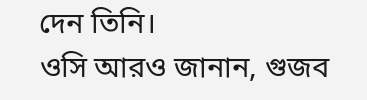দেন তিনি।
ওসি আরও জানান, গুজব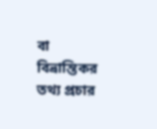বা বিভ্রান্তিকর তথ্য প্রচার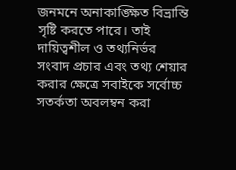জনমনে অনাকাঙ্ক্ষিত বিভ্রান্তি সৃষ্টি করতে পারে। তাই দায়িত্বশীল ও তথ্যনির্ভর সংবাদ প্রচার এবং তথ্য শেয়ার করার ক্ষেত্রে সবাইকে সর্বোচ্চ সতর্কতা অবলম্বন করা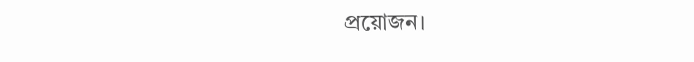প্রয়োজন।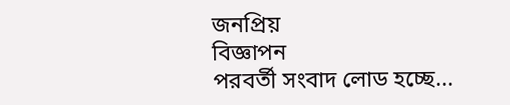জনপ্রিয়
বিজ্ঞাপন
পরবর্তী সংবাদ লোড হচ্ছে...